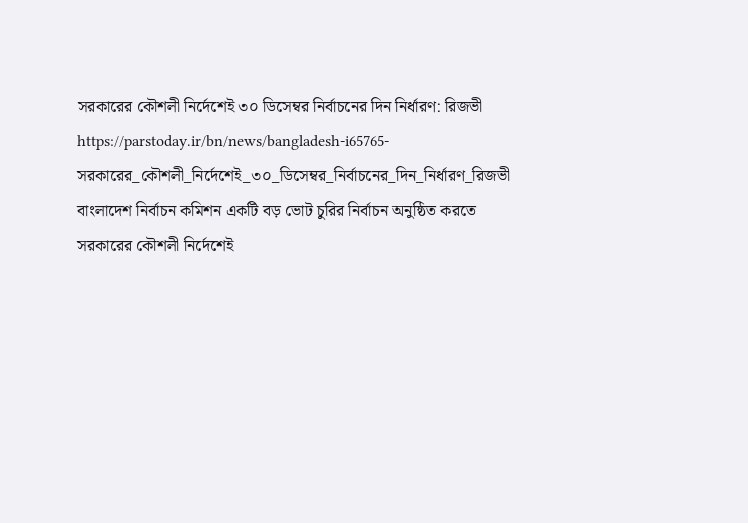সরকারের কৌশলী নির্দেশেই ৩০ ডিসেম্বর নির্বাচনের দিন নির্ধারণ: রিজভী
https://parstoday.ir/bn/news/bangladesh-i65765-সরকারের_কৌশলী_নির্দেশেই_৩০_ডিসেম্বর_নির্বাচনের_দিন_নির্ধারণ_রিজভী
বাংলাদেশ নির্বাচন কমিশন একটি বড় ভোট চুরির নির্বাচন অনুষ্ঠিত করতে সরকারের কৌশলী নির্দেশেই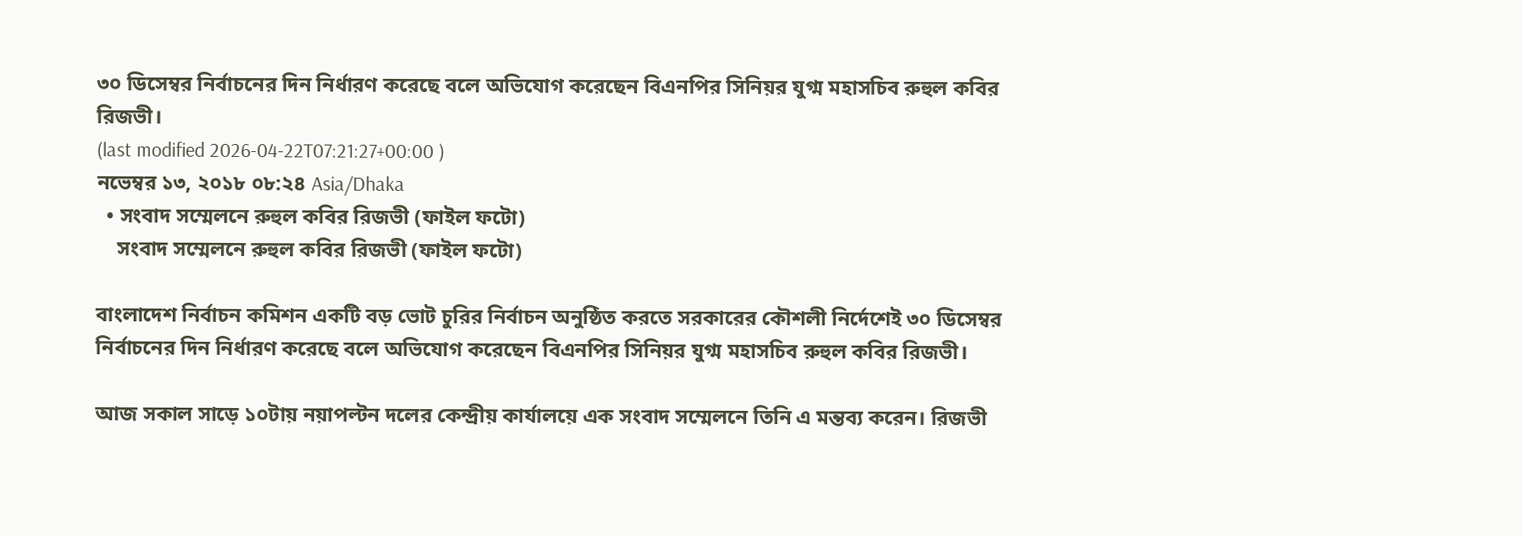৩০ ডিসেম্বর নির্বাচনের দিন নির্ধারণ করেছে বলে অভিযোগ করেছেন বিএনপির সিনিয়র যুগ্ম মহাসচিব রুহুল কবির রিজভী।
(last modified 2026-04-22T07:21:27+00:00 )
নভেম্বর ১৩, ২০১৮ ০৮:২৪ Asia/Dhaka
  • সংবাদ সম্মেলনে রুহুল কবির রিজভী (ফাইল ফটো)
    সংবাদ সম্মেলনে রুহুল কবির রিজভী (ফাইল ফটো)

বাংলাদেশ নির্বাচন কমিশন একটি বড় ভোট চুরির নির্বাচন অনুষ্ঠিত করতে সরকারের কৌশলী নির্দেশেই ৩০ ডিসেম্বর নির্বাচনের দিন নির্ধারণ করেছে বলে অভিযোগ করেছেন বিএনপির সিনিয়র যুগ্ম মহাসচিব রুহুল কবির রিজভী।

আজ সকাল সাড়ে ১০টায় নয়াপল্টন দলের কেন্দ্রীয় কার্যালয়ে এক সংবাদ সম্মেলনে তিনি এ মন্তব্য করেন। রিজভী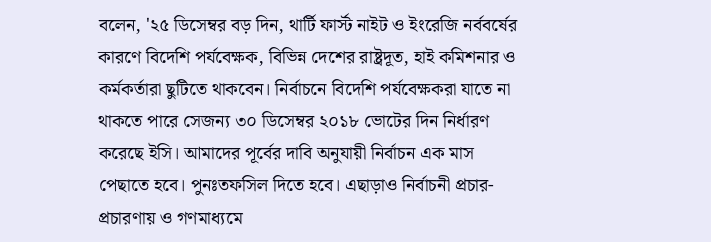বলেন, '২৫ ডিসেম্বর বড় দিন, থার্টি ফার্স্ট নাইট ও ইংরেজি নর্ববর্ষের কারণে বিদেশি পর্যবেক্ষক, বিভিন্ন দেশের রাষ্ট্রদূত, হাই কমিশনার ও কর্মকর্তারা ছুটিতে থাকবেন। নির্বাচনে বিদেশি পর্যবেক্ষকরা যাতে না থাকতে পারে সেজন্য ৩০ ডিসেম্বর ২০১৮ ভোটের দিন নির্ধারণ করেছে ইসি। আমাদের পূর্বের দাবি অনুযায়ী নির্বাচন এক মাস পেছাতে হবে। পুনঃতফসিল দিতে হবে। এছাড়াও নির্বাচনী প্রচার-প্রচারণায় ও গণমাধ্যমে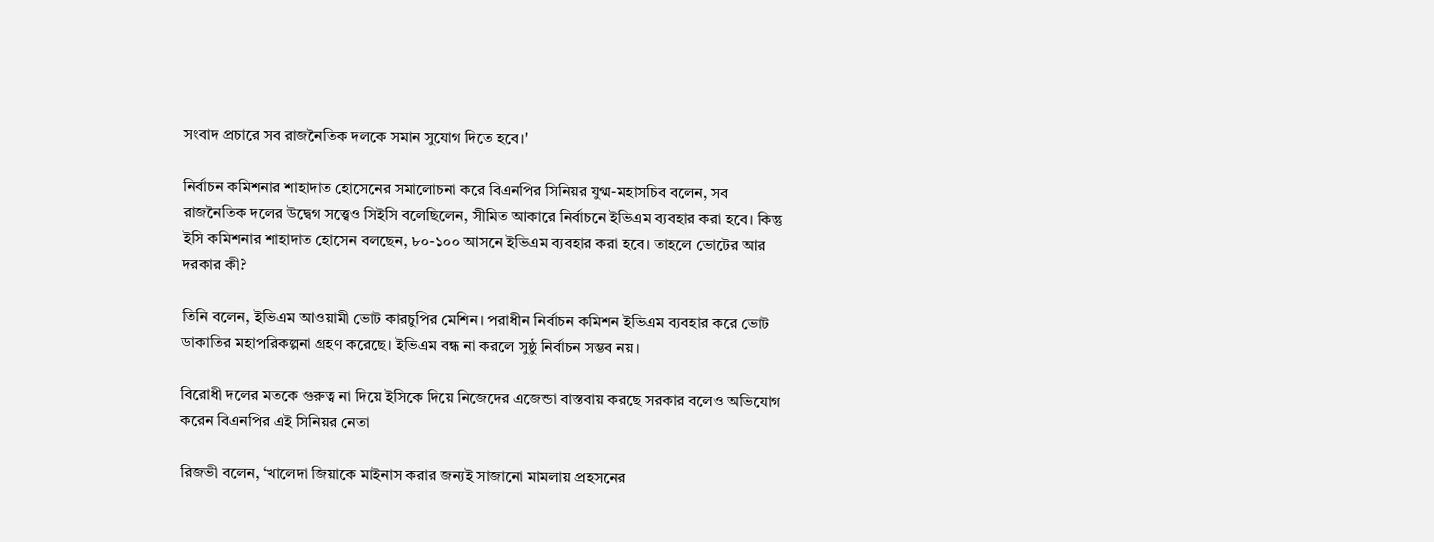সংবাদ প্রচারে সব রাজনৈতিক দলকে সমান সুযোগ দিতে হবে।'

নির্বাচন কমিশনার শাহাদাত হোসেনের সমালোচনা করে বিএনপির সিনিয়র যুগ্ম-মহাসচিব বলেন, সব রাজনৈতিক দলের উদ্বেগ সত্ত্বেও সিইসি বলেছিলেন, সীমিত আকারে নির্বাচনে ইভিএম ব্যবহার করা হবে। কিন্তু ইসি কমিশনার শাহাদাত হোসেন বলছেন, ৮০-১০০ আসনে ইভিএম ব্যবহার করা হবে। তাহলে ভোটের আর দরকার কী?

তিনি বলেন, ইভিএম আওয়ামী ভোট কারচুপির মেশিন। পরাধীন নির্বাচন কমিশন ইভিএম ব্যবহার করে ভোট ডাকাতির মহাপরিকল্পনা গ্রহণ করেছে। ইভিএম বন্ধ না করলে সুষ্ঠু নির্বাচন সম্ভব নয়।

বিরোধী দলের মতকে গুরুত্ব না দিয়ে ইসিকে দিয়ে নিজেদের এজেন্ডা বাস্তবায় করছে সরকার বলেও অভিযোগ করেন বিএনপির এই সিনিয়র নেতা

রিজভী বলেন, ‘খালেদা জিয়াকে মাইনাস করার জন্যই সাজানো মামলায় প্রহসনের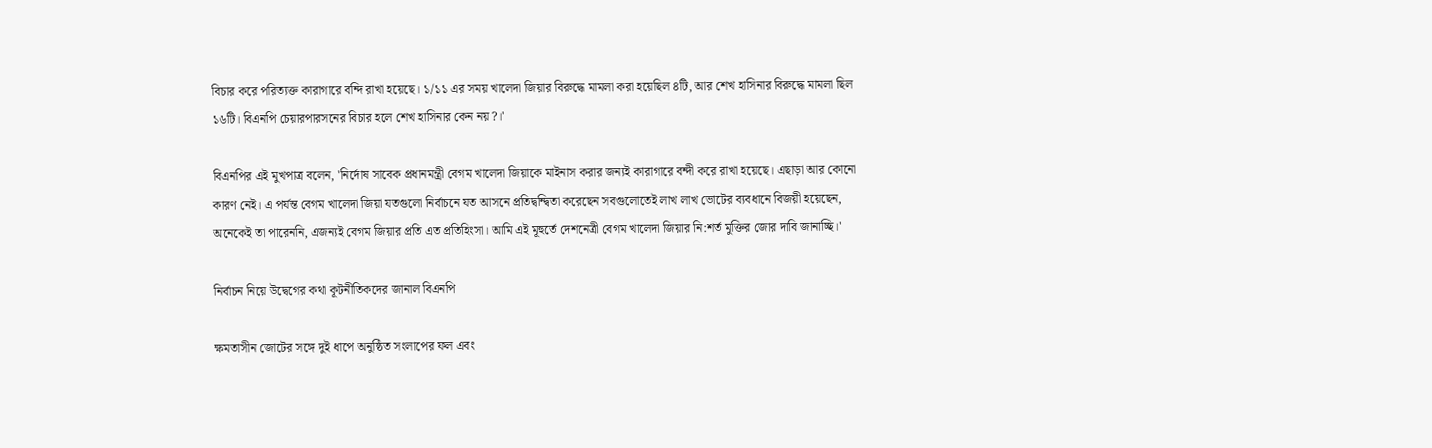বিচার করে পরিত্যক্ত কারাগারে বন্দি রাখা হয়েছে। ১/১১ এর সময় খালেদা জিয়ার বিরুদ্ধে মামলা করা হয়েছিল ৪টি, আর শেখ হাসিনার বিরুদ্ধে মামলা ছিল ১৬টি। বিএনপি চেয়ারপারসনের বিচার হলে শেখ হাসিনার কেন নয়?।'

বিএনপির এই মুখপাত্র বলেন, 'নির্দোষ সাবেক প্রধানমন্ত্রী বেগম খালেদা জিয়াকে মাইনাস করার জন্যই কারাগারে বন্দী করে রাখা হয়েছে। এছাড়া আর কোনো কারণ নেই। এ পর্যন্ত বেগম খালেদা জিয়া যতগুলো নির্বাচনে যত আসনে প্রতিদ্বন্দ্বিতা করেছেন সবগুলোতেই লাখ লাখ ভোটের ব্যবধানে বিজয়ী হয়েছেন, অনেকেই তা পারেননি, এজন্যই বেগম জিয়ার প্রতি এত প্রতিহিংসা। আমি এই মূহুর্তে দেশনেত্রী বেগম খালেদা জিয়ার নি:শর্ত মুক্তির জোর দাবি জানাচ্ছি।'

নির্বাচন নিয়ে উদ্বেগের কথা কূটনীতিকদের জানাল বিএনপি

ক্ষমতাসীন জোটের সঙ্গে দুই ধাপে অনুষ্ঠিত সংলাপের ফল এবং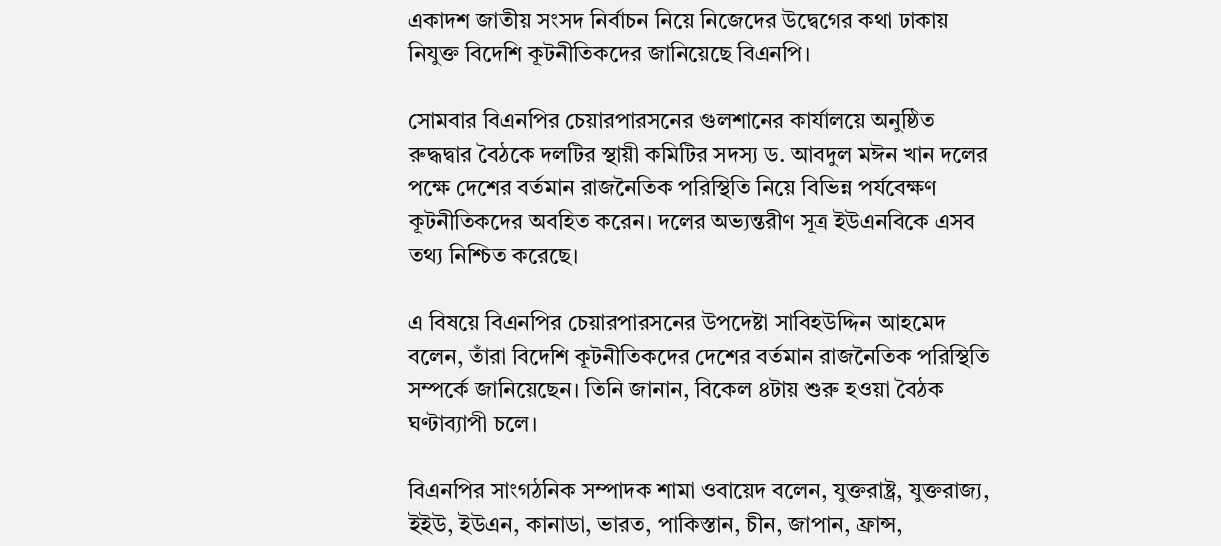একাদশ জাতীয় সংসদ নির্বাচন নিয়ে নিজেদের উদ্বেগের কথা ঢাকায় নিযুক্ত বিদেশি কূটনীতিকদের জানিয়েছে বিএনপি।

সোমবার বিএনপির চেয়ারপারসনের গুলশানের কার্যালয়ে অনুষ্ঠিত রুদ্ধদ্বার বৈঠকে দলটির স্থায়ী কমিটির সদস্য ড. আবদুল মঈন খান দলের পক্ষে দেশের বর্তমান রাজনৈতিক পরিস্থিতি নিয়ে বিভিন্ন পর্যবেক্ষণ কূটনীতিকদের অবহিত করেন। দলের অভ্যন্তরীণ সূত্র ইউএনবিকে এসব তথ্য নিশ্চিত করেছে।

এ বিষয়ে বিএনপির চেয়ারপারসনের উপদেষ্টা সাবিহউদ্দিন আহমেদ বলেন, তাঁরা বিদেশি কূটনীতিকদের দেশের বর্তমান রাজনৈতিক পরিস্থিতি সম্পর্কে জানিয়েছেন। তিনি জানান, বিকেল ৪টায় শুরু হওয়া বৈঠক ঘণ্টাব্যাপী চলে।

বিএনপির সাংগঠনিক সম্পাদক শামা ওবায়েদ বলেন, যুক্তরাষ্ট্র, যুক্তরাজ্য, ইইউ, ইউএন, কানাডা, ভারত, পাকিস্তান, চীন, জাপান, ফ্রান্স,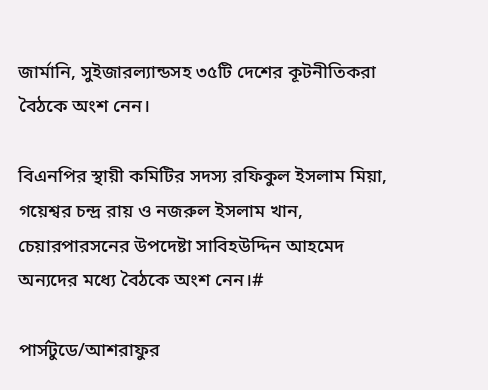জার্মানি, সুইজারল্যান্ডসহ ৩৫টি দেশের কূটনীতিকরা বৈঠকে অংশ নেন।

বিএনপির স্থায়ী কমিটির সদস্য রফিকুল ইসলাম মিয়া, গয়েশ্বর চন্দ্র রায় ও নজরুল ইসলাম খান, চেয়ারপারসনের উপদেষ্টা সাবিহউদ্দিন আহমেদ অন্যদের মধ্যে বৈঠকে অংশ নেন।#

পার্সটুডে/আশরাফুর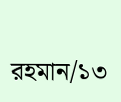রহমান/১৩